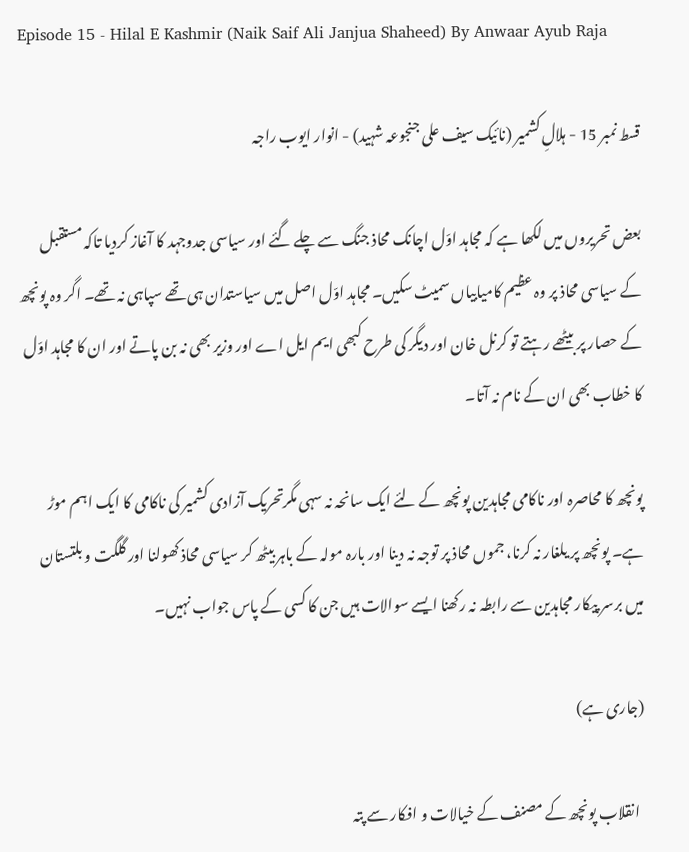Episode 15 - Hilal E Kashmir (Naik Saif Ali Janjua Shaheed) By Anwaar Ayub Raja

قسط نمبر 15 - ہلالِ کشمیر (نائیک سیف علی جنجوعہ شہید) - انوار ایوب راجہ

بعض تحریروں میں لکھا ہے کہ مجاہد اوّل اچانک محاذ جنگ سے چلے گئے اور سیاسی جدوجہد کا آغاز کردیا تاکہ مستقبل کے سیاسی محاذ پر وہ عظیم کامیابیاں سمیٹ سکیں۔ مجاہد اوّل اصل میں سیاستدان ہی تھے سپاہی نہ تھے۔ اگر وہ پونچھ کے حصار پر بیٹھے رہتے تو کرنل خان اور دیگر کی طرح کبھی ایم ایل اے اور وزیر بھی نہ بن پاتے اور ان کا مجاہد اوّل کا خطاب بھی ان کے نام نہ آتا۔

پونچھ کا محاصرہ اور ناکامی مجاہدین پونچھ کے لئے ایک سانحہ نہ سہی مگرتحریک آزادی کشمیر کی ناکامی کا ایک اہم موڑ ہے۔ پونچھ پر یلغار نہ کرنا، جموں محاذ پر توجہ نہ دینا اور بارہ مولہ کے باہر بیٹھ کر سیاسی محاذ کھولنا اور گلگت و بلتستان میں برسر پیکار مجاہدین سے رابطہ نہ رکھنا ایسے سوالات ہیں جن کا کسی کے پاس جواب نہیں۔

(جاری ہے)

  انقلاب پونچھ کے مصنف کے خیالات و افکار سے پتہ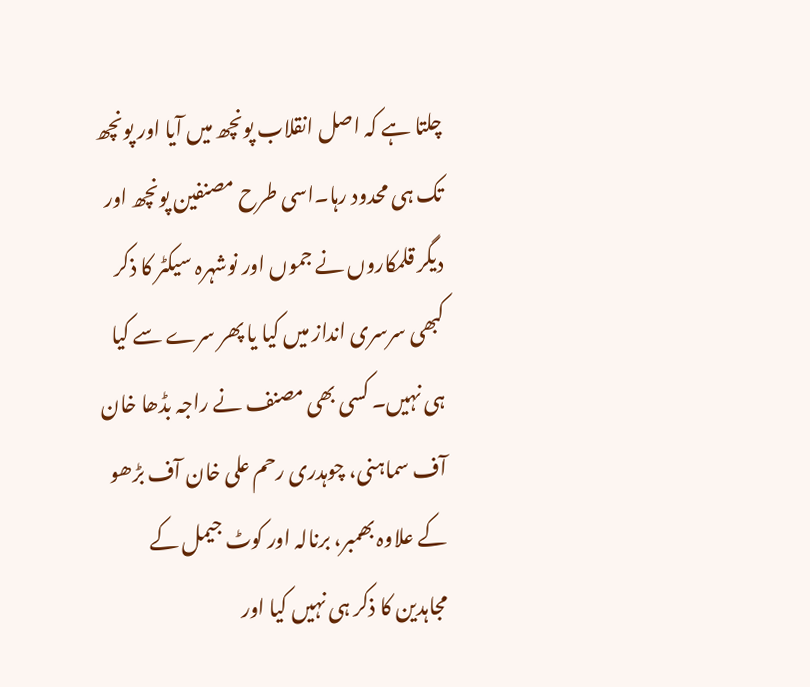چلتا ہے کہ اصل انقلاب پونچھ میں آیا اور پونچھ تک ہی محدود رہا۔اسی طرح مصنفین پونچھ اور دیگر قلمکاروں نے جموں اور نوشہرہ سیکٹر کا ذکر کبھی سرسری انداز میں کیا یا پھر سرے سے کیا ہی نہیں۔ کسی بھی مصنف نے راجہ بڈھا خان آف سماہنی، چوہدری رحم علی خان آف بڑھو کے علاوہ بھمبر، برنالہ اور کوٹ جیمل کے مجاہدین کا ذکر ہی نہیں کیا اور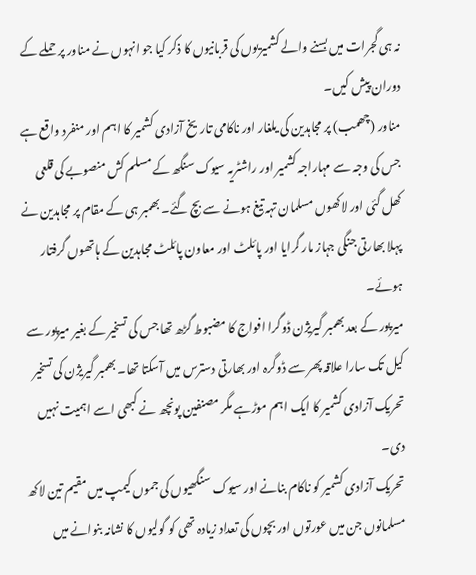نہ ہی گجرات میں بسنے والے کشمیریوں کی قربانیوں کا ذکر کیا جو انہوں نے مناور پر حملے کے دوران پیش کیں۔
مناور (چھمب) پر مجاہدین کی یلغار اور ناکامی تاریخ آزادی کشمیر کا اہم اور منفرد واقع ہے جس کی وجہ سے مہاراجہ کشمیر اور راشٹریہ سیوک سنگھ کے مسلم کش منصوبے کی قلعی کھل گئی اور لاکھوں مسلمان تہہ تیغ ہونے سے بچ گئے۔ بھمبر ہی کے مقام پر مجاہدین نے پہلا بھارتی جنگی جہاز مار گرایا اور پائلٹ اور معاون پائلٹ مجاہدین کے ہاتھوں گرفتار ہوئے۔
میرپور کے بعد بھمبر گیریژن ڈوگرا افواج کا مضبوط گڑھ تھا جس کی تسخیر کے بغیر میرپور سے کیل تک سارا علاقہ پھر سے ڈوگرہ اور بھارتی دسترس میں آسکتا تھا۔ بھمبر گیریژن کی تسخیر تحریک آزادی کشمیر کا ایک اہم موڑہے مگر مصنفین پونچھ نے کبھی اسے اہمیت نہیں دی۔
تحریک آزادی کشمیر کو ناکام بنانے اور سیوک سنگھیوں کی جموں کیمپ میں مقیم تین لاکھ مسلمانوں جن میں عورتوں اور بچوں کی تعداد زیادہ تھی کو گولیوں کا نشانہ بنوانے میں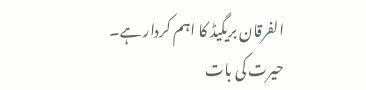الفرقان بریگیڈ کا اہم کردار ہے۔
حیرت کی بات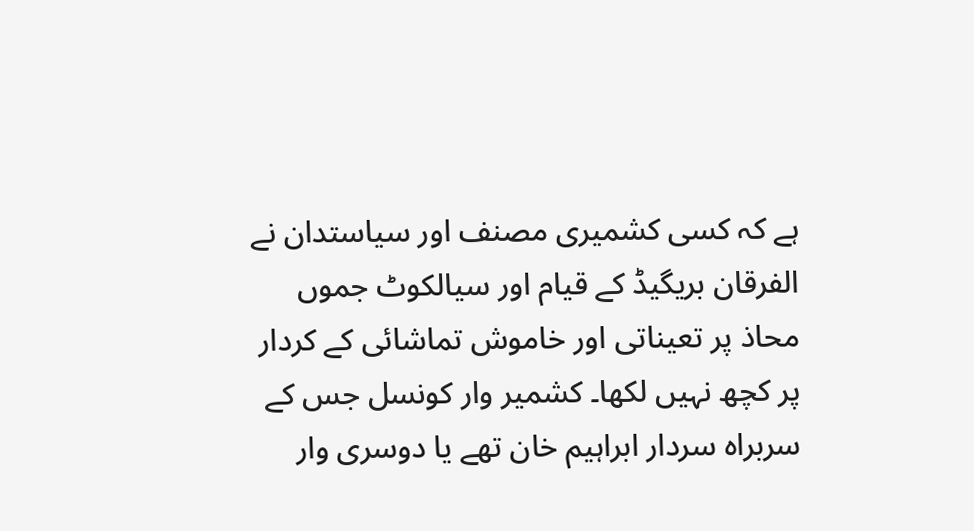ہے کہ کسی کشمیری مصنف اور سیاستدان نے الفرقان بریگیڈ کے قیام اور سیالکوٹ جموں محاذ پر تعیناتی اور خاموش تماشائی کے کردار پر کچھ نہیں لکھا۔ کشمیر وار کونسل جس کے سربراہ سردار ابراہیم خان تھے یا دوسری وار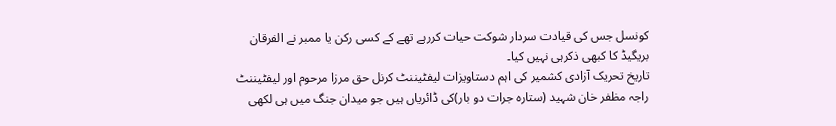کونسل جس کی قیادت سردار شوکت حیات کررہے تھے کے کسی رکن یا ممبر نے الفرقان بریگیڈ کا کبھی ذکرہی نہیں کیا۔
تاریخ تحریک آزادی کشمیر کی اہم دستاویزات لیفٹیننٹ کرنل حق مرزا مرحوم اور لیفٹیننٹ راجہ مظفر خان شہید (ستارہ جرات دو بار)کی ڈائریاں ہیں جو میدان جنگ میں ہی لکھی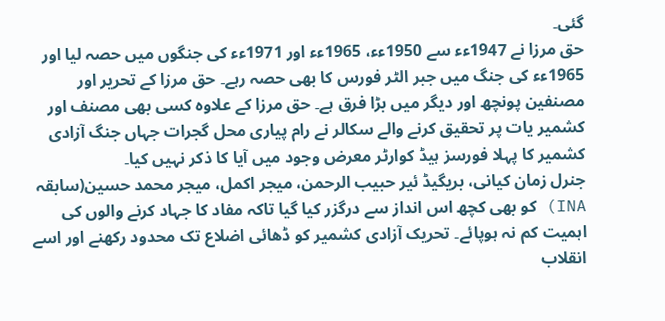گئی۔
حق مرزا نے 1947ءء سے 1950ءء، 1965ءء اور 1971ءء کی جنگوں میں حصہ لیا اور 1965ءء کی جنگ میں جبر الٹر فورس کا بھی حصہ رہے۔ حق مرزا کے تحریر اور مصنفین پونچھ اور دیگر میں بڑا فرق ہے۔ حق مرزا کے علاوہ کسی بھی مصنف اور کشمیر یات پر تحقیق کرنے والے سکالر نے رام پیاری محل گجرات جہاں جنگ آزادی کشمیر کا پہلا فورسز ہیڈ کوارٹر معرض وجود میں آیا کا ذکر نہیں کیا۔
جنرل زمان کیانی، بریگیڈ ئیر حبیب الرحمن، میجر اکمل، میجر محمد حسین(سابقہ INA) کو بھی کچھ اس انداز سے درگزر کیا گیا تاکہ مفاد کا جہاد کرنے والوں کی اہمیت کم نہ ہوپائے۔ تحریک آزادی کشمیر کو ڈھائی اضلاع تک محدود رکھنے اور اسے انقلاب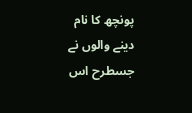پونچھ کا نام دینے والوں نے جسطرح اس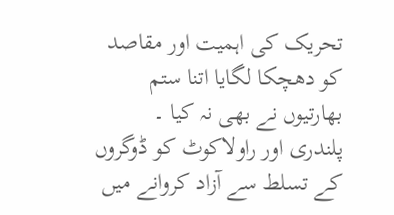تحریک کی اہمیت اور مقاصد کو دھچکا لگایا اتنا ستم بھارتیوں نے بھی نہ کیا ۔
پلندری اور راولاکوٹ کو ڈوگروں کے تسلط سے آزاد کروانے میں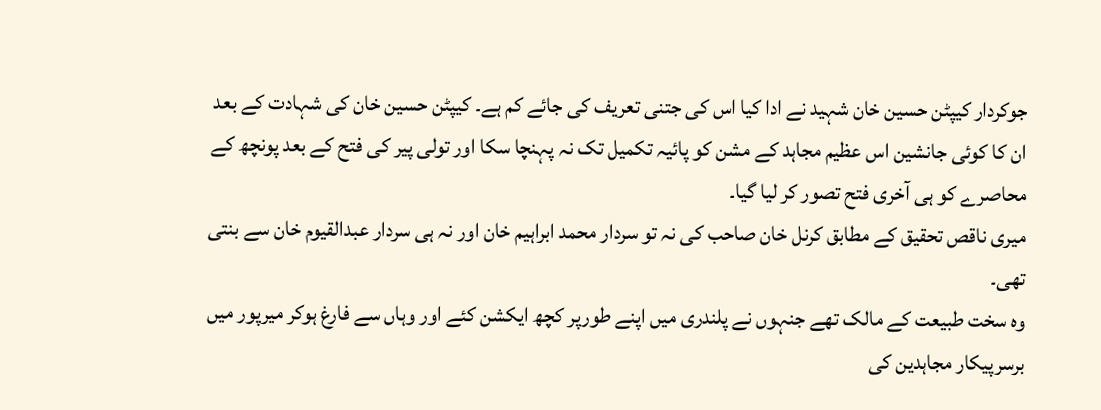جوکردار کیپٹن حسین خان شہید نے ادا کیا اس کی جتنی تعریف کی جائے کم ہے۔ کیپٹن حسین خان کی شہادت کے بعد ان کا کوئی جانشین اس عظیم مجاہد کے مشن کو پائیہ تکمیل تک نہ پہنچا سکا اور تولی پیر کی فتح کے بعد پونچھ کے محاصرے کو ہی آخری فتح تصور کر لیا گیا۔
میری ناقص تحقیق کے مطابق کرنل خان صاحب کی نہ تو سردار محمد ابراہیم خان اور نہ ہی سردار عبدالقیوم خان سے بنتی تھی۔
وہ سخت طبیعت کے مالک تھے جنہوں نے پلندری میں اپنے طورپر کچھ ایکشن کئے اور وہاں سے فارغ ہوکر میرپور میں برسرپیکار مجاہدین کی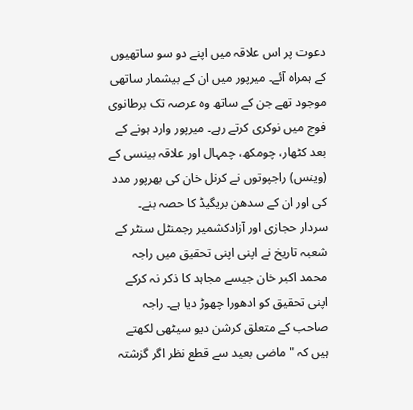دعوت پر اس علاقہ میں اپنے دو سو ساتھیوں کے ہمراہ آئے۔ میرپور میں ان کے بیشمار ساتھی موجود تھے جن کے ساتھ وہ عرصہ تک برطانوی فوج میں نوکری کرتے رہے۔ میرپور وارد ہونے کے بعد کٹھار، چومکھ، چمہال اور علاقہ بینسی کے (وینس) راجپوتوں نے کرنل خان کی بھرپور مدد کی اور ان کے سدھن بریگیڈ کا حصہ بنے۔
سردار حجازی اور آزادکشمیر رجمنٹل سنٹر کے شعبہ تاریخ نے اپنی اپنی تحقیق میں راجہ محمد اکبر خان جیسے مجاہد کا ذکر نہ کرکے اپنی تحقیق کو ادھورا چھوڑ دیا ہے۔ راجہ صاحب کے متعلق کرشن دیو سیٹھی لکھتے ہیں کہ "ماضی بعید سے قطع نظر اگر گزشتہ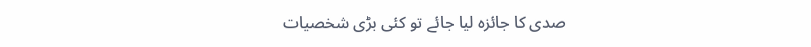صدی کا جائزہ لیا جائے تو کئی بڑی شخصیات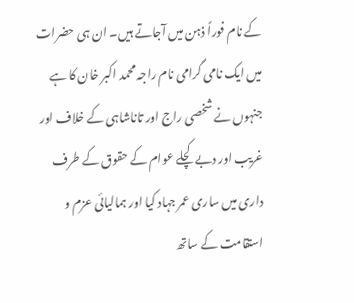کے نام فوراً ذہن میں آجاتے ہیں۔ ان ہی حضرات میں ایک نامی گرامی نام راجہ محمد اکبر خان کا ہے جنہوں نے شخصی راج اور تاناشاہی کے خلاف اور غریب اور دبے کچلے عوام کے حقوق کے طرف داری میں ساری عمر جہاد کیا اور ہمالیائی عزم و استقامت کے ساتھ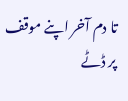تا دم آخر اپنے موقف پر ڈٹے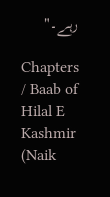رہے۔"

Chapters / Baab of Hilal E Kashmir (Naik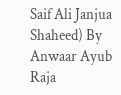Saif Ali Janjua Shaheed) By Anwaar Ayub Raja